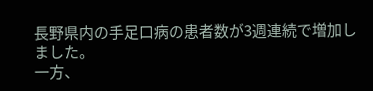長野県内の手足口病の患者数が3週連続で増加しました。
一方、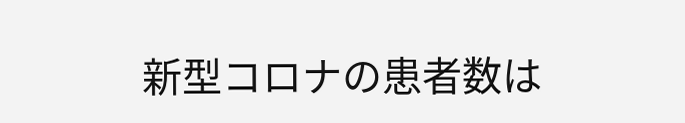新型コロナの患者数は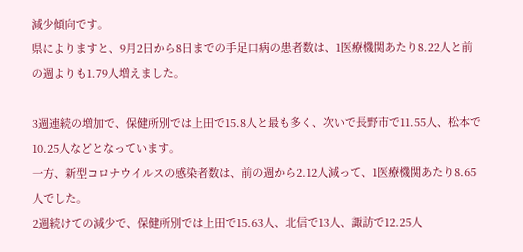減少傾向です。
県によりますと、9月2日から8日までの手足口病の患者数は、1医療機関あたり8.22人と前の週よりも1.79人増えました。

3週連続の増加で、保健所別では上田で15.8人と最も多く、次いで長野市で11.55人、松本で10.25人などとなっています。
一方、新型コロナウイルスの感染者数は、前の週から2.12人減って、1医療機関あたり8.65人でした。
2週続けての減少で、保健所別では上田で15.63人、北信で13人、諏訪で12.25人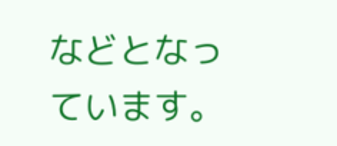などとなっています。